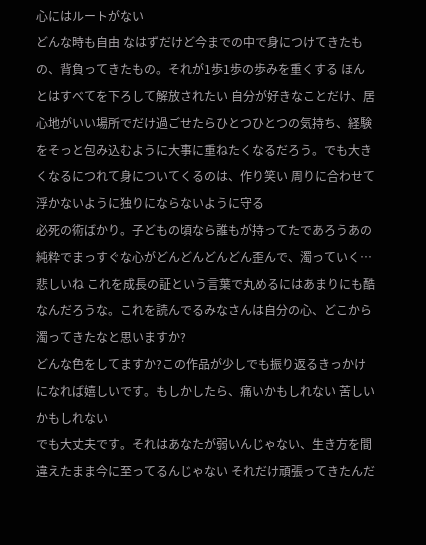心にはルートがない
どんな時も自由 なはずだけど今までの中で身につけてきたもの、背負ってきたもの。それが1歩1歩の歩みを重くする ほんとはすべてを下ろして解放されたい 自分が好きなことだけ、居心地がいい場所でだけ過ごせたらひとつひとつの気持ち、経験をそっと包み込むように大事に重ねたくなるだろう。でも大きくなるにつれて身についてくるのは、作り笑い 周りに合わせて浮かないように独りにならないように守る
必死の術ばかり。子どもの頃なら誰もが持ってたであろうあの純粋でまっすぐな心がどんどんどんどん歪んで、濁っていく…悲しいね これを成長の証という言葉で丸めるにはあまりにも酷なんだろうな。これを読んでるみなさんは自分の心、どこから濁ってきたなと思いますか?
どんな色をしてますか?この作品が少しでも振り返るきっかけになれば嬉しいです。もしかしたら、痛いかもしれない 苦しいかもしれない
でも大丈夫です。それはあなたが弱いんじゃない、生き方を間違えたまま今に至ってるんじゃない それだけ頑張ってきたんだ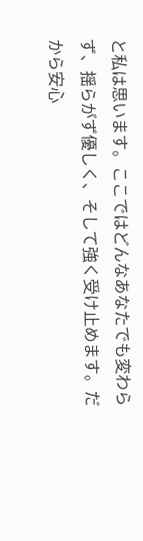と私は思います。ここではどんなあなたでも変わらず、揺らがず優しく、そして強く受け止めます。だから安心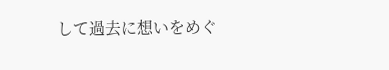して過去に想いをめぐ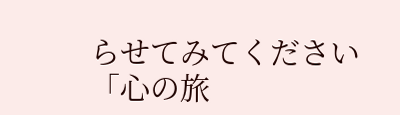らせてみてください
「心の旅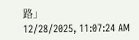路」
12/28/2025, 11:07:24 AM